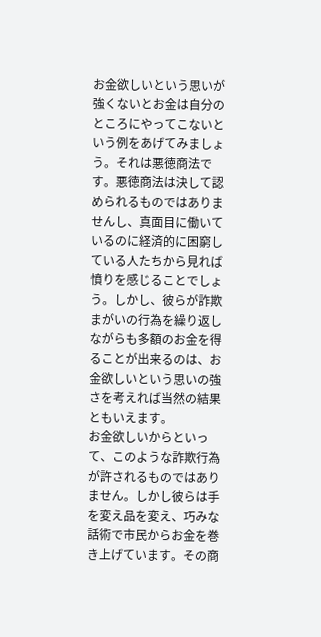お金欲しいという思いが強くないとお金は自分のところにやってこないという例をあげてみましょう。それは悪徳商法です。悪徳商法は決して認められるものではありませんし、真面目に働いているのに経済的に困窮している人たちから見れば憤りを感じることでしょう。しかし、彼らが詐欺まがいの行為を繰り返しながらも多額のお金を得ることが出来るのは、お金欲しいという思いの強さを考えれば当然の結果ともいえます。
お金欲しいからといって、このような詐欺行為が許されるものではありません。しかし彼らは手を変え品を変え、巧みな話術で市民からお金を巻き上げています。その商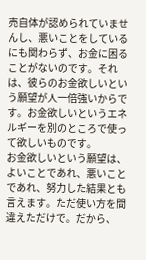売自体が認められていませんし、悪いことをしているにも関わらず、お金に困ることがないのです。それは、彼らのお金欲しいという願望が人一倍強いからです。お金欲しいというエネルギーを別のところで使って欲しいものです。
お金欲しいという願望は、よいことであれ、悪いことであれ、努力した結果とも言えます。ただ使い方を間違えただけで。だから、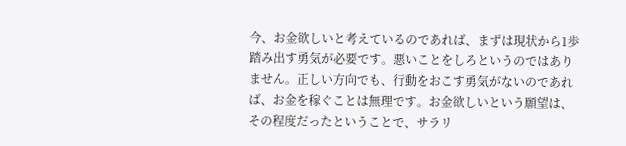今、お金欲しいと考えているのであれば、まずは現状から1歩踏み出す勇気が必要です。悪いことをしろというのではありません。正しい方向でも、行動をおこす勇気がないのであれば、お金を稼ぐことは無理です。お金欲しいという願望は、その程度だったということで、サラリ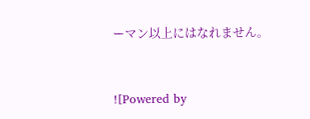ーマン以上にはなれません。


![Powered by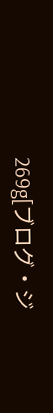269g[ブログ・ジ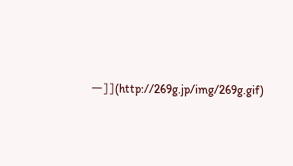ー]](http://269g.jp/img/269g.gif)